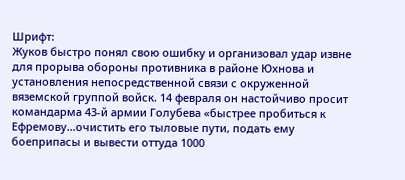Шрифт:
Жуков быстро понял свою ошибку и организовал удар извне для прорыва обороны противника в районе Юхнова и установления непосредственной связи с окруженной вяземской группой войск. 14 февраля он настойчиво просит командарма 43-й армии Голубева «быстрее пробиться к Ефремову…очистить его тыловые пути, подать ему боеприпасы и вывести оттуда 1000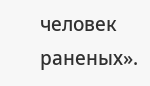человек раненых».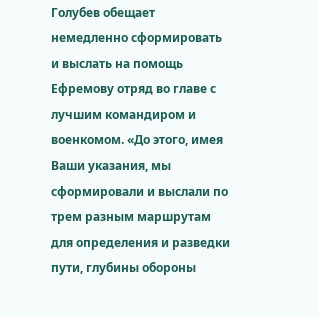Голубев обещает немедленно сформировать и выслать на помощь Ефремову отряд во главе с лучшим командиром и военкомом. «До этого, имея Ваши указания, мы сформировали и выслали по трем разным маршрутам для определения и разведки пути, глубины обороны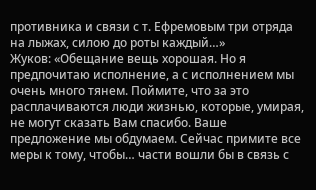противника и связи с т. Ефремовым три отряда на лыжах, силою до роты каждый…»
Жуков: «Обещание вещь хорошая. Но я предпочитаю исполнение, а с исполнением мы очень много тянем. Поймите, что за это расплачиваются люди жизнью, которые, умирая, не могут сказать Вам спасибо. Ваше предложение мы обдумаем. Сейчас примите все меры к тому, чтобы… части вошли бы в связь с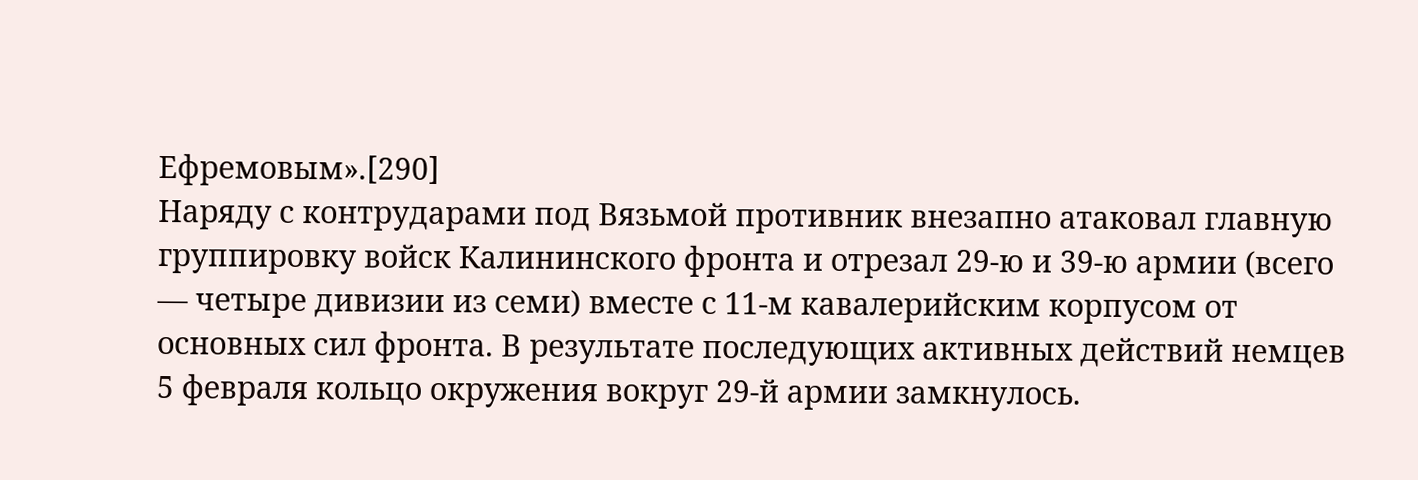Ефремовым».[290]
Наряду с контрударами под Вязьмой противник внезапно атаковал главную группировку войск Калининского фронта и отрезал 29-ю и 39-ю армии (всего — четыре дивизии из семи) вместе с 11-м кавалерийским корпусом от основных сил фронта. В результате последующих активных действий немцев 5 февраля кольцо окружения вокруг 29-й армии замкнулось.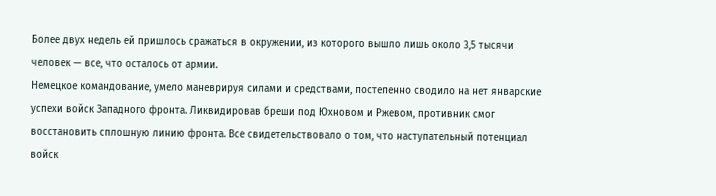Более двух недель ей пришлось сражаться в окружении, из которого вышло лишь около 3,5 тысячи человек — все, что осталось от армии.
Немецкое командование, умело маневрируя силами и средствами, постепенно сводило на нет январские успехи войск Западного фронта. Ликвидировав бреши под Юхновом и Ржевом, противник смог восстановить сплошную линию фронта. Все свидетельствовало о том, что наступательный потенциал войск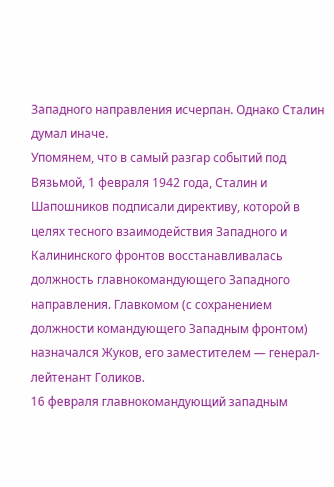Западного направления исчерпан. Однако Сталин думал иначе.
Упомянем, что в самый разгар событий под Вязьмой, 1 февраля 1942 года, Сталин и Шапошников подписали директиву, которой в целях тесного взаимодействия Западного и Калининского фронтов восстанавливалась должность главнокомандующего Западного направления. Главкомом (с сохранением должности командующего Западным фронтом) назначался Жуков, его заместителем — генерал-лейтенант Голиков.
16 февраля главнокомандующий западным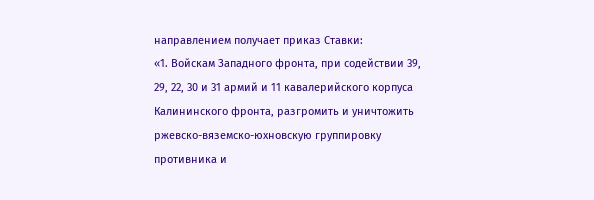направлением получает приказ Ставки:
«1. Войскам Западного фронта, при содействии 39, 29, 22, 30 и 31 армий и 11 кавалерийского корпуса Калининского фронта, разгромить и уничтожить ржевско-вяземско-юхновскую группировку противника и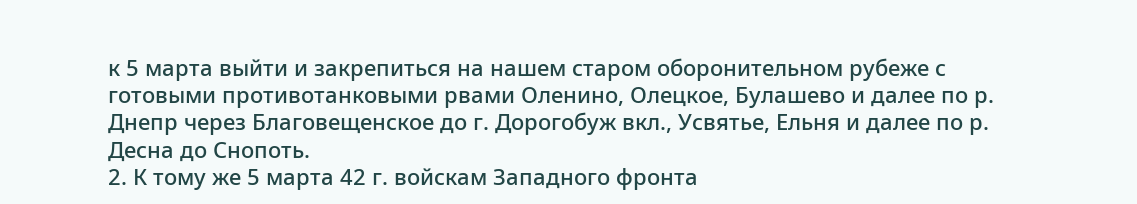к 5 марта выйти и закрепиться на нашем старом оборонительном рубеже с готовыми противотанковыми рвами Оленино, Олецкое, Булашево и далее по р. Днепр через Благовещенское до г. Дорогобуж вкл., Усвятье, Ельня и далее по р. Десна до Снопоть.
2. К тому же 5 марта 42 г. войскам Западного фронта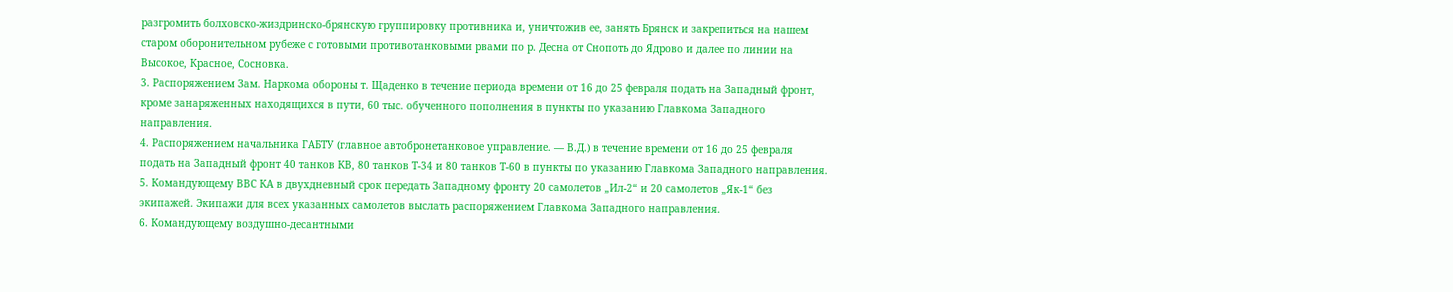разгромить болховско-жиздринско-брянскую группировку противника и, уничтожив ее, занять Брянск и закрепиться на нашем старом оборонительном рубеже с готовыми противотанковыми рвами по р. Десна от Снопоть до Ядрово и далее по линии на Высокое, Красное, Сосновка.
3. Распоряжением Зам. Наркома обороны т. Щаденко в течение периода времени от 16 до 25 февраля подать на Западный фронт, кроме занаряженных находящихся в пути, 60 тыс. обученного пополнения в пункты по указанию Главкома Западного направления.
4. Распоряжением начальника ГАБТУ (главное автобронетанковое управление. — В.Д.) в течение времени от 16 до 25 февраля подать на Западный фронт 40 танков КВ, 80 танков Т-34 и 80 танков Т-60 в пункты по указанию Главкома Западного направления.
5. Командующему ВВС КА в двухдневный срок передать Западному фронту 20 самолетов „Ил-2“ и 20 самолетов „Як-1“ без экипажей. Экипажи для всех указанных самолетов выслать распоряжением Главкома Западного направления.
6. Командующему воздушно-десантными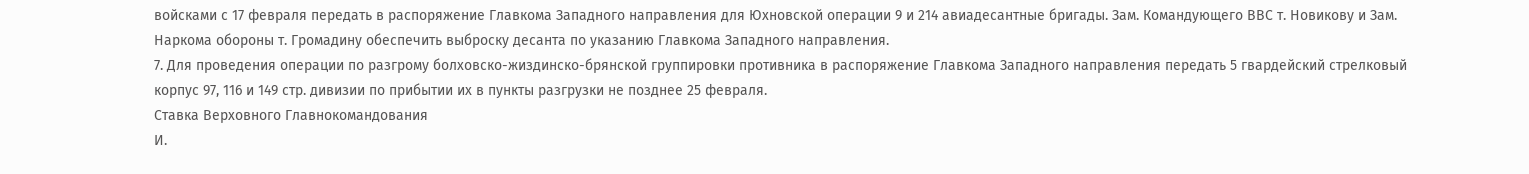войсками с 17 февраля передать в распоряжение Главкома Западного направления для Юхновской операции 9 и 214 авиадесантные бригады. Зам. Командующего ВВС т. Новикову и Зам. Наркома обороны т. Громадину обеспечить выброску десанта по указанию Главкома Западного направления.
7. Для проведения операции по разгрому болховско-жиздинско-брянской группировки противника в распоряжение Главкома Западного направления передать 5 гвардейский стрелковый корпус 97, 116 и 149 стр. дивизии по прибытии их в пункты разгрузки не позднее 25 февраля.
Ставка Верховного Главнокомандования
И.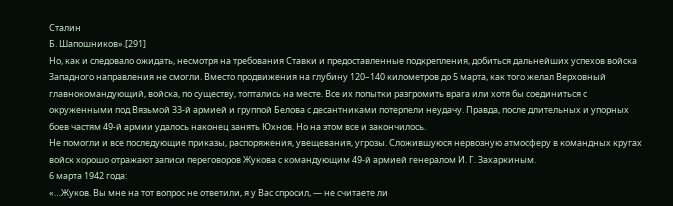Сталин
Б. Шапошников».[291]
Но, как и следовало ожидать, несмотря на требования Ставки и предоставленные подкрепления, добиться дальнейших успехов войска Западного направления не смогли. Вместо продвижения на глубину 120–140 километров до 5 марта, как того желал Верховный главнокомандующий, войска, по существу, топтались на месте. Все их попытки разгромить врага или хотя бы соединиться с окруженными под Вязьмой 33-й армией и группой Белова с десантниками потерпели неудачу. Правда, после длительных и упорных боев частям 49-й армии удалось наконец занять Юхнов. Но на этом все и закончилось.
Не помогли и все последующие приказы, распоряжения, увещевания, угрозы. Сложившуюся нервозную атмосферу в командных кругах войск хорошо отражают записи переговоров Жукова с командующим 49-й армией генералом И. Г. Захаркиным.
6 марта 1942 года:
«…Жуков. Вы мне на тот вопрос не ответили, я у Вас спросил, — не считаете ли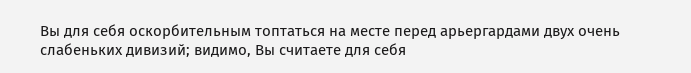Вы для себя оскорбительным топтаться на месте перед арьергардами двух очень слабеньких дивизий; видимо, Вы считаете для себя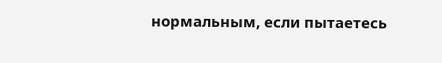нормальным, если пытаетесь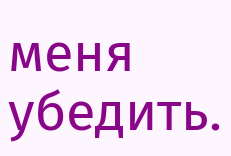меня убедить.